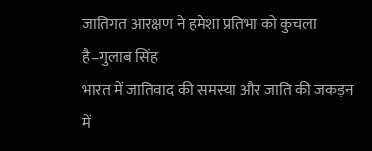जातिगत आरक्षण ने हमेशा प्रतिभा को कुचला है–गुलाब सिंह
भारत में जातिवाद की समस्या और जाति की जकड़न में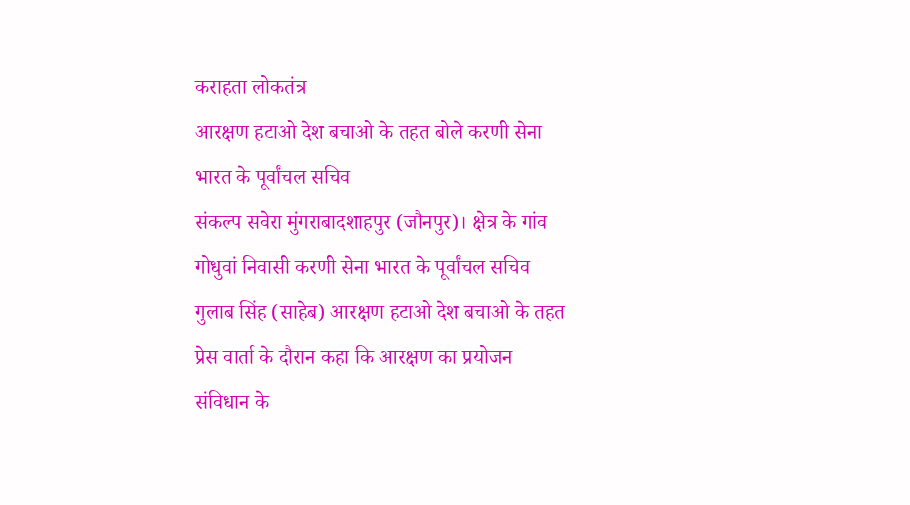कराहता लोकतंत्र
आरक्षण हटाओ देश बचाओ के तहत बोले करणी सेना भारत के पूर्वांचल सचिव
संकल्प सवेरा मुंगराबादशाहपुर (जौनपुर)। क्षेत्र के गांव गोधुवां निवासी करणी सेना भारत के पूर्वांचल सचिव गुलाब सिंह (साहेब) आरक्षण हटाओ देश बचाओ के तहत प्रेस वार्ता के दौरान कहा कि आरक्षण का प्रयोजन संविधान के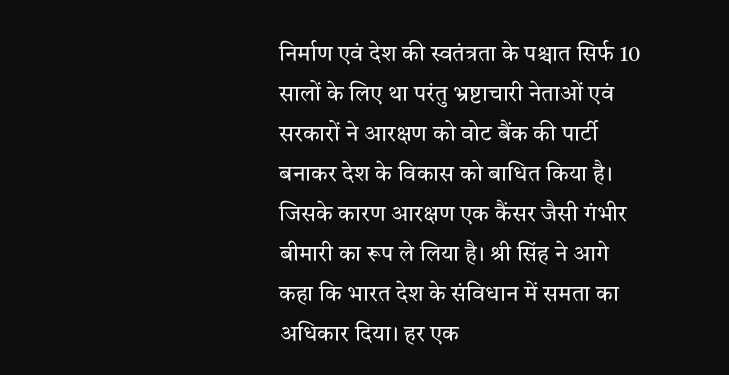निर्माण एवं देश की स्वतंत्रता के पश्चात सिर्फ 10 सालों के लिए था परंतु भ्रष्टाचारी नेताओं एवं सरकारों ने आरक्षण को वोट बैंक की पार्टी बनाकर देश के विकास को बाधित किया है।
जिसके कारण आरक्षण एक कैंसर जैसी गंभीर बीमारी का रूप ले लिया है। श्री सिंह ने आगे कहा कि भारत देश के संविधान में समता का अधिकार दिया। हर एक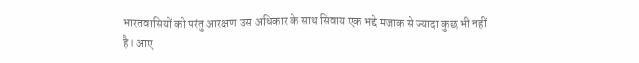भारतवासियों को परंतु आरक्षण उस अधिकार के साथ सिवाय एक भद्दे मजाक से ज्यादा कुछ भी नहीं है। आए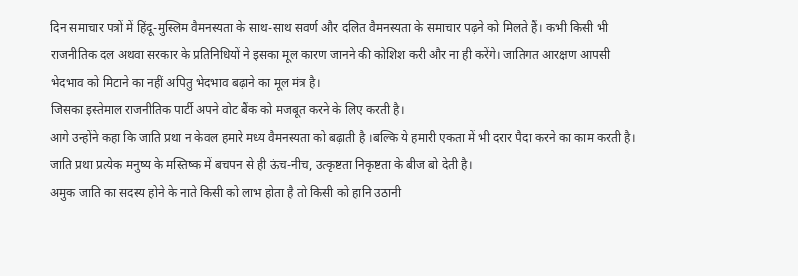दिन समाचार पत्रों में हिंदू-मुस्लिम वैमनस्यता के साथ-साथ सवर्ण और दलित वैमनस्यता के समाचार पढ़ने को मिलते हैं। कभी किसी भी राजनीतिक दल अथवा सरकार के प्रतिनिधियों ने इसका मूल कारण जानने की कोशिश करी और ना ही करेंगे। जातिगत आरक्षण आपसी भेदभाव को मिटाने का नहीं अपितु भेदभाव बढ़ाने का मूल मंत्र है।
जिसका इस्तेमाल राजनीतिक पार्टी अपने वोट बैंक को मजबूत करने के लिए करती है।
आगे उन्होंने कहा कि जाति प्रथा न केवल हमारे मध्य वैमनस्यता को बढ़ाती है ।बल्कि ये हमारी एकता में भी दरार पैदा करने का काम करती है। जाति प्रथा प्रत्येक मनुष्य के मस्तिष्क में बचपन से ही ऊंच-नीच, उत्कृष्टता निकृष्टता के बीज बो देती है।
अमुक जाति का सदस्य होने के नाते किसी को लाभ होता है तो किसी को हानि उठानी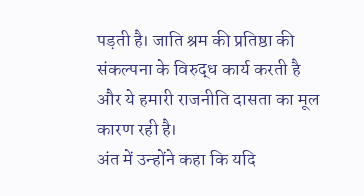पड़ती है। जाति श्रम की प्रतिष्ठा की संकल्पना के विरुद्ध कार्य करती है और ये हमारी राजनीति दासता का मूल कारण रही है।
अंत में उन्होंने कहा कि यदि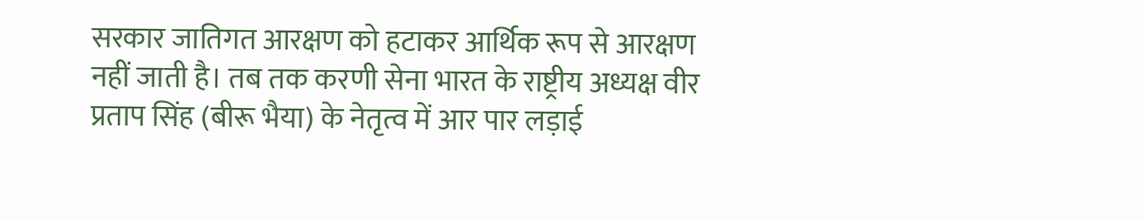सरकार जातिगत आरक्षण को हटाकर आर्थिक रूप से आरक्षण नहीं जाती है। तब तक करणी सेना भारत के राष्ट्रीय अध्यक्ष वीर प्रताप सिंह (बीरू भैया) के नेतृत्व में आर पार लड़ाई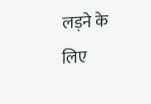लड़ने के लिए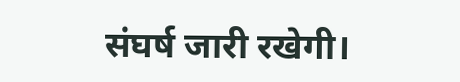संघर्ष जारी रखेगी।